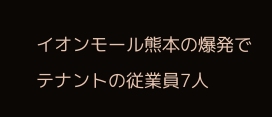イオンモール熊本の爆発でテナントの従業員7人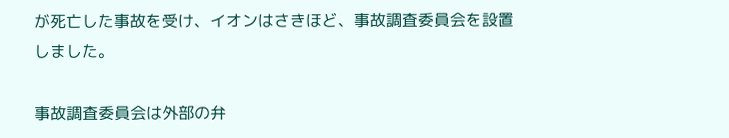が死亡した事故を受け、イオンはさきほど、事故調査委員会を設置しました。

事故調査委員会は外部の弁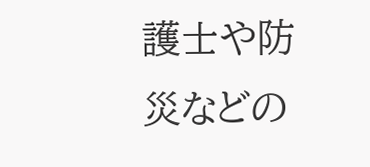護士や防災などの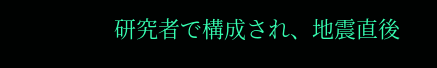研究者で構成され、地震直後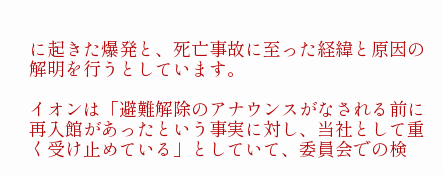に起きた爆発と、死亡事故に至った経緯と原因の解明を行うとしています。

イオンは「避難解除のアナウンスがなされる前に再入館があったという事実に対し、当社として重く受け止めている」としていて、委員会での検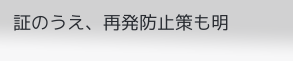証のうえ、再発防止策も明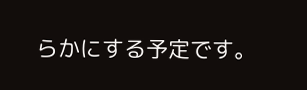らかにする予定です。